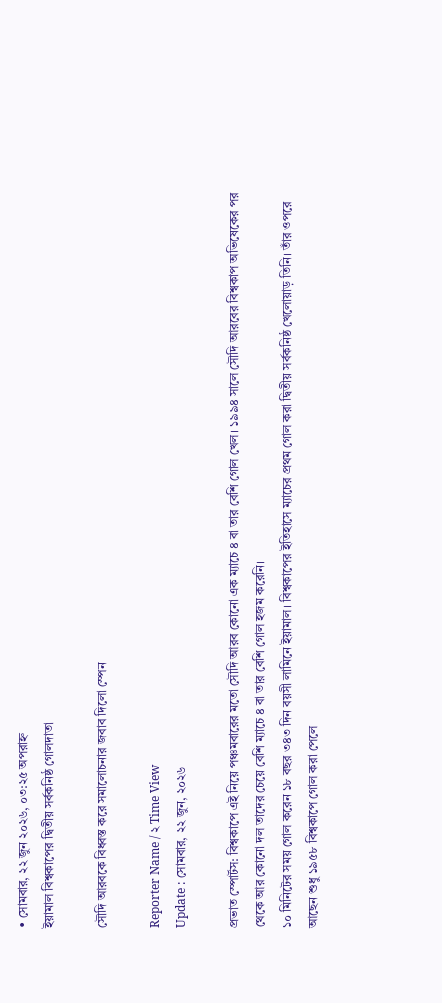• সোমবার, ২২ জুন ২০২৬, ০৩:২৫ অপরাহ্ন
ইয়ামাল বিশ্বকাপের দ্বিতীয় সর্বকনিষ্ঠ গোলদাতা

সৌদি আরবকে বিধ্বস্ত করে সমালোচনার জবাব দিলো স্পেন

Reporter Name / ২ Time View
Update : সোমবার, ২২ জুন, ২০২৬

প্রভাত স্পোর্টস: বিশ্বকাপে এই নিয়ে পঞ্চমবারের মতো সৌদি আরব কোনো এক ম্যাচে ৪ বা তার বেশি গোল খেল। ১৯৯৪ সালে সৌদি আরবের বিশ্বকাপ অভিষেকের পর থেকে আর কোনো দল তাদের চেয়ে বেশি ম্যাচে ৪ বা তার বেশি গোল হজম করেনি।
১০ মিনিটের সময় গোল করেন ১৮ বছর ৩৪৩ দিন বয়সী লামিনে ইয়ামাল। বিশ্বকাপের ইতিহাসে ম্যাচের প্রথম গোল করা দ্বিতীয় সর্বকনিষ্ঠ খেলোয়াড় তিনি। তাঁর ওপরে আছেন শুধু ১৯৫৮ বিশ্বকাপে গোল করা পেলে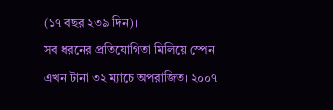(১৭ বছর ২৩৯ দিন)।
সব ধরনের প্রতিযোগিতা মিলিয়ে স্পেন এখন টানা ৩২ ম্যাচে অপরাজিত। ২০০৭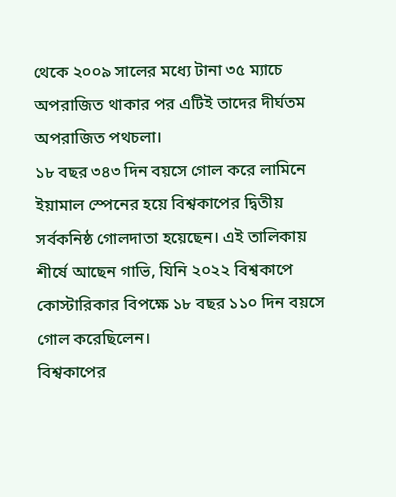থেকে ২০০৯ সালের মধ্যে টানা ৩৫ ম্যাচে অপরাজিত থাকার পর এটিই তাদের দীর্ঘতম অপরাজিত পথচলা।
১৮ বছর ৩৪৩ দিন বয়সে গোল করে লামিনে ইয়ামাল স্পেনের হয়ে বিশ্বকাপের দ্বিতীয় সর্বকনিষ্ঠ গোলদাতা হয়েছেন। এই তালিকায় শীর্ষে আছেন গাভি, যিনি ২০২২ বিশ্বকাপে কোস্টারিকার বিপক্ষে ১৮ বছর ১১০ দিন বয়সে গোল করেছিলেন।
বিশ্বকাপের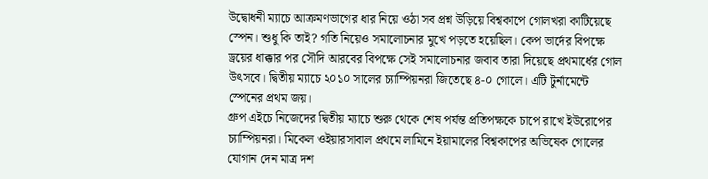উদ্বোধনী ম্যাচে আক্রমণভাগের ধার নিয়ে ওঠা সব প্রশ্ন উড়িয়ে বিশ্বকাপে গোলখরা কাটিয়েছে স্পেন। শুধু কি তাই? গতি নিয়েও সমালোচনার মুখে পড়তে হয়েছিল। কেপ ভার্দের বিপক্ষে ড্রয়ের ধাক্কার পর সৌদি আরবের বিপক্ষে সেই সমালোচনার জবাব তারা দিয়েছে প্রথমার্ধের গোল উৎসবে। দ্বিতীয় ম্যাচে ২০১০ সালের চ্যাম্পিয়নরা জিতেছে ৪-০ গোলে। এটি টুর্নামেন্টে স্পেনের প্রথম জয়।
গ্রুপ এইচে নিজেদের দ্বিতীয় ম্যাচে শুরু থেকে শেষ পর্যন্ত প্রতিপক্ষকে চাপে রাখে ইউরোপের চ্যাম্পিয়নরা। মিকেল ওইয়ারসাবাল প্রথমে লামিনে ইয়ামালের বিশ্বকাপের অভিষেক গোলের যোগান দেন মাত্র দশ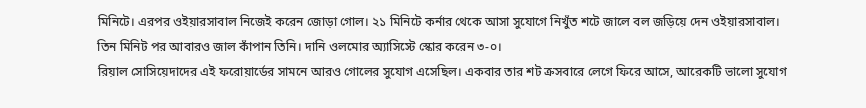মিনিটে। এরপর ওইয়ারসাবাল নিজেই করেন জোড়া গোল। ২১ মিনিটে কর্নার থেকে আসা সুযোগে নিখুঁত শটে জালে বল জড়িয়ে দেন ওইয়ারসাবাল। তিন মিনিট পর আবারও জাল কাঁপান তিনি। দানি ওলমোর অ্যাসিস্টে স্কোর করেন ৩-০।
রিয়াল সোসিয়েদাদের এই ফরোয়ার্ডের সামনে আরও গোলের সুযোগ এসেছিল। একবার তার শট ক্রসবারে লেগে ফিরে আসে, আরেকটি ভালো সুযোগ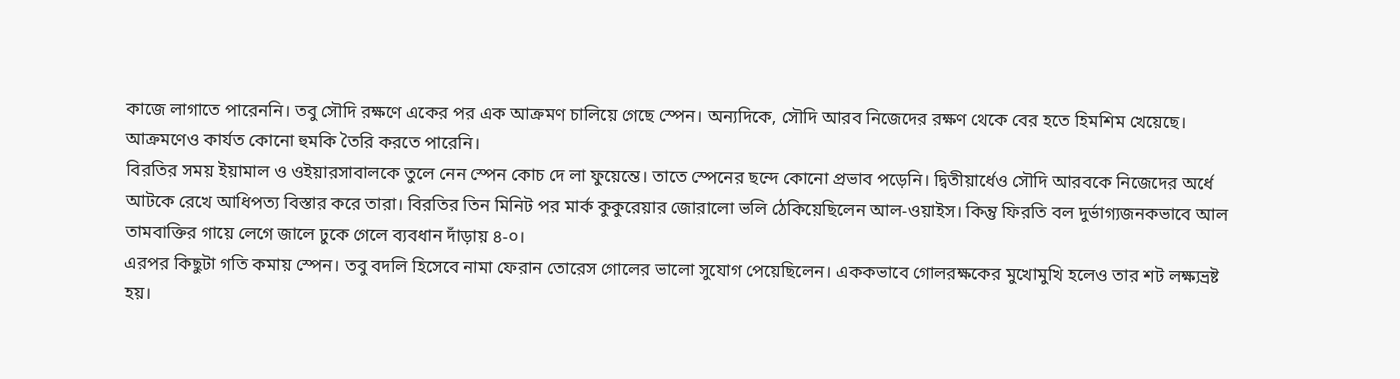কাজে লাগাতে পারেননি। তবু সৌদি রক্ষণে একের পর এক আক্রমণ চালিয়ে গেছে স্পেন। অন্যদিকে, সৌদি আরব নিজেদের রক্ষণ থেকে বের হতে হিমশিম খেয়েছে। আক্রমণেও কার্যত কোনো হুমকি তৈরি করতে পারেনি।
বিরতির সময় ইয়ামাল ও ওইয়ারসাবালকে তুলে নেন স্পেন কোচ দে লা ফুয়েন্তে। তাতে স্পেনের ছন্দে কোনো প্রভাব পড়েনি। দ্বিতীয়ার্ধেও সৌদি আরবকে নিজেদের অর্ধে আটকে রেখে আধিপত্য বিস্তার করে তারা। বিরতির তিন মিনিট পর মার্ক কুকুরেয়ার জোরালো ভলি ঠেকিয়েছিলেন আল-ওয়াইস। কিন্তু ফিরতি বল দুর্ভাগ্যজনকভাবে আল তামবাক্তির গায়ে লেগে জালে ঢুকে গেলে ব্যবধান দাঁড়ায় ৪-০।
এরপর কিছুটা গতি কমায় স্পেন। তবু বদলি হিসেবে নামা ফেরান তোরেস গোলের ভালো সুযোগ পেয়েছিলেন। এককভাবে গোলরক্ষকের মুখোমুখি হলেও তার শট লক্ষ্যভ্রষ্ট হয়।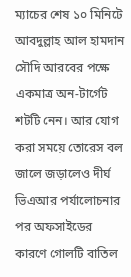ম্যাচের শেষ ১০ মিনিটে আবদুল্লাহ আল হামদান সৌদি আরবের পক্ষে একমাত্র অন-টার্গেট শটটি নেন। আর যোগ করা সময়ে তোরেস বল জালে জড়ালেও দীর্ঘ ভিএআর পর্যালোচনার পর অফসাইডের কারণে গোলটি বাতিল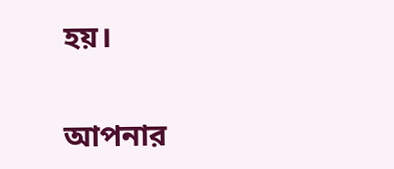হয়।


আপনার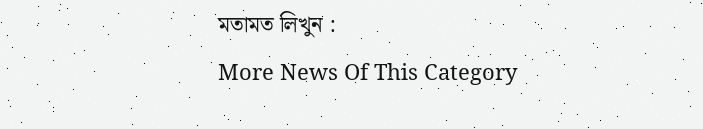মতামত লিখুন :
More News Of This Category